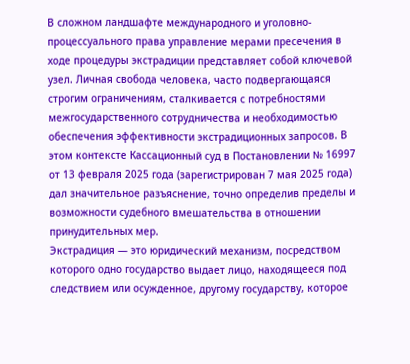В сложном ландшафте международного и уголовно-процессуального права управление мерами пресечения в ходе процедуры экстрадиции представляет собой ключевой узел. Личная свобода человека, часто подвергающаяся строгим ограничениям, сталкивается с потребностями межгосударственного сотрудничества и необходимостью обеспечения эффективности экстрадиционных запросов. В этом контексте Кассационный суд в Постановлении № 16997 от 13 февраля 2025 года (зарегистрирован 7 мая 2025 года) дал значительное разъяснение, точно определив пределы и возможности судебного вмешательства в отношении принудительных мер.
Экстрадиция — это юридический механизм, посредством которого одно государство выдает лицо, находящееся под следствием или осужденное, другому государству, которое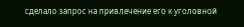сделало запрос на привлечение его к уголовной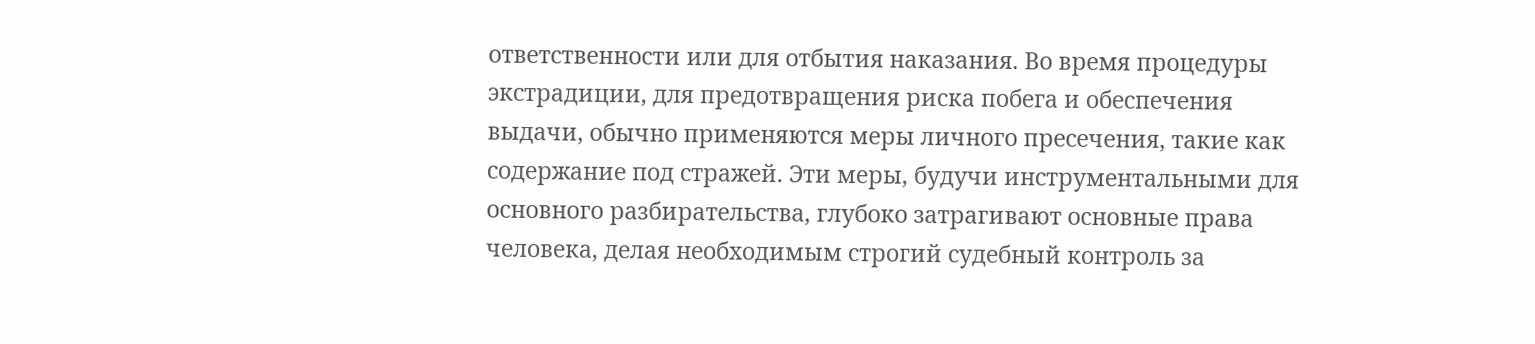ответственности или для отбытия наказания. Во время процедуры экстрадиции, для предотвращения риска побега и обеспечения выдачи, обычно применяются меры личного пресечения, такие как содержание под стражей. Эти меры, будучи инструментальными для основного разбирательства, глубоко затрагивают основные права человека, делая необходимым строгий судебный контроль за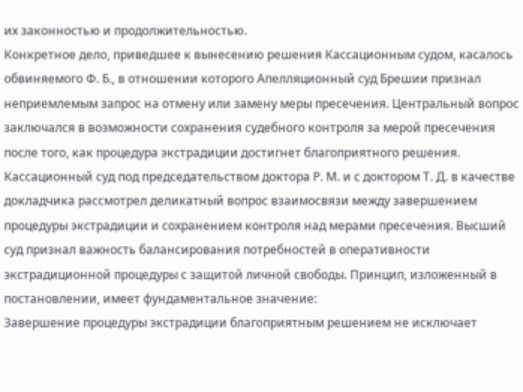их законностью и продолжительностью.
Конкретное дело, приведшее к вынесению решения Кассационным судом, касалось обвиняемого Ф. Б., в отношении которого Апелляционный суд Брешии признал неприемлемым запрос на отмену или замену меры пресечения. Центральный вопрос заключался в возможности сохранения судебного контроля за мерой пресечения после того, как процедура экстрадиции достигнет благоприятного решения.
Кассационный суд под председательством доктора Р. М. и с доктором Т. Д. в качестве докладчика рассмотрел деликатный вопрос взаимосвязи между завершением процедуры экстрадиции и сохранением контроля над мерами пресечения. Высший суд признал важность балансирования потребностей в оперативности экстрадиционной процедуры с защитой личной свободы. Принцип, изложенный в постановлении, имеет фундаментальное значение:
Завершение процедуры экстрадиции благоприятным решением не исключает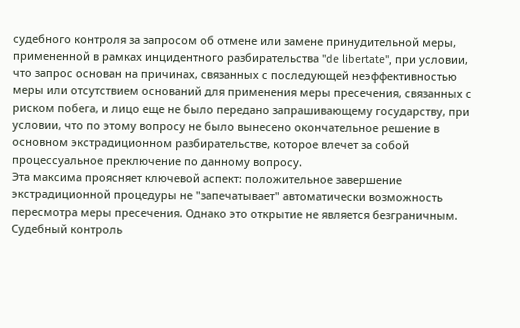судебного контроля за запросом об отмене или замене принудительной меры, примененной в рамках инцидентного разбирательства "de libertate", при условии, что запрос основан на причинах, связанных с последующей неэффективностью меры или отсутствием оснований для применения меры пресечения, связанных с риском побега, и лицо еще не было передано запрашивающему государству, при условии, что по этому вопросу не было вынесено окончательное решение в основном экстрадиционном разбирательстве, которое влечет за собой процессуальное преключение по данному вопросу.
Эта максима проясняет ключевой аспект: положительное завершение экстрадиционной процедуры не "запечатывает" автоматически возможность пересмотра меры пресечения. Однако это открытие не является безграничным. Судебный контроль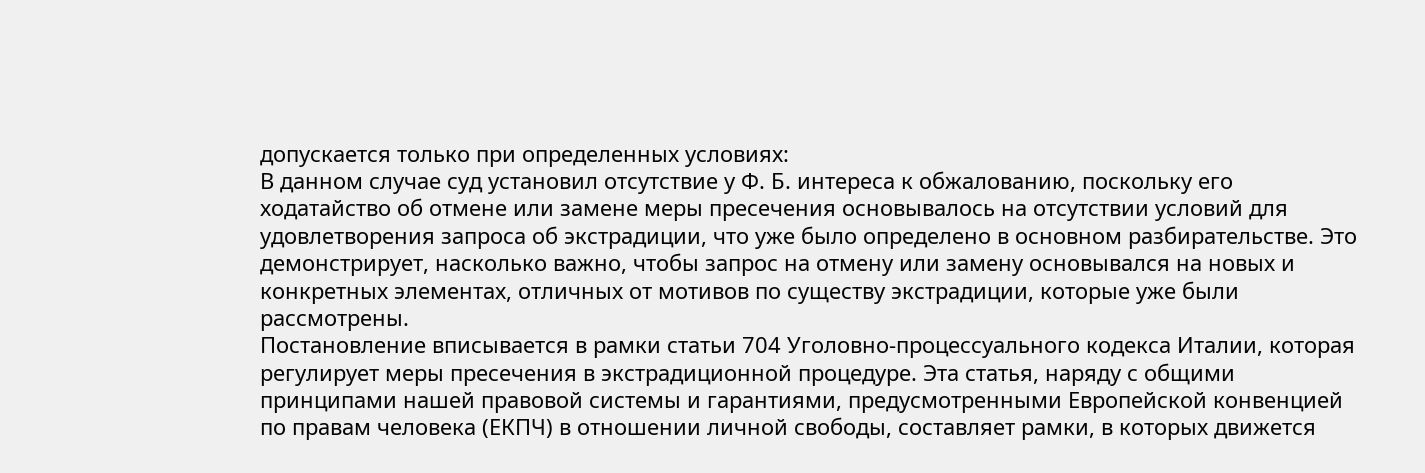допускается только при определенных условиях:
В данном случае суд установил отсутствие у Ф. Б. интереса к обжалованию, поскольку его ходатайство об отмене или замене меры пресечения основывалось на отсутствии условий для удовлетворения запроса об экстрадиции, что уже было определено в основном разбирательстве. Это демонстрирует, насколько важно, чтобы запрос на отмену или замену основывался на новых и конкретных элементах, отличных от мотивов по существу экстрадиции, которые уже были рассмотрены.
Постановление вписывается в рамки статьи 704 Уголовно-процессуального кодекса Италии, которая регулирует меры пресечения в экстрадиционной процедуре. Эта статья, наряду с общими принципами нашей правовой системы и гарантиями, предусмотренными Европейской конвенцией по правам человека (ЕКПЧ) в отношении личной свободы, составляет рамки, в которых движется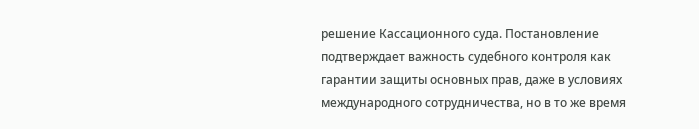решение Кассационного суда. Постановление подтверждает важность судебного контроля как гарантии защиты основных прав, даже в условиях международного сотрудничества, но в то же время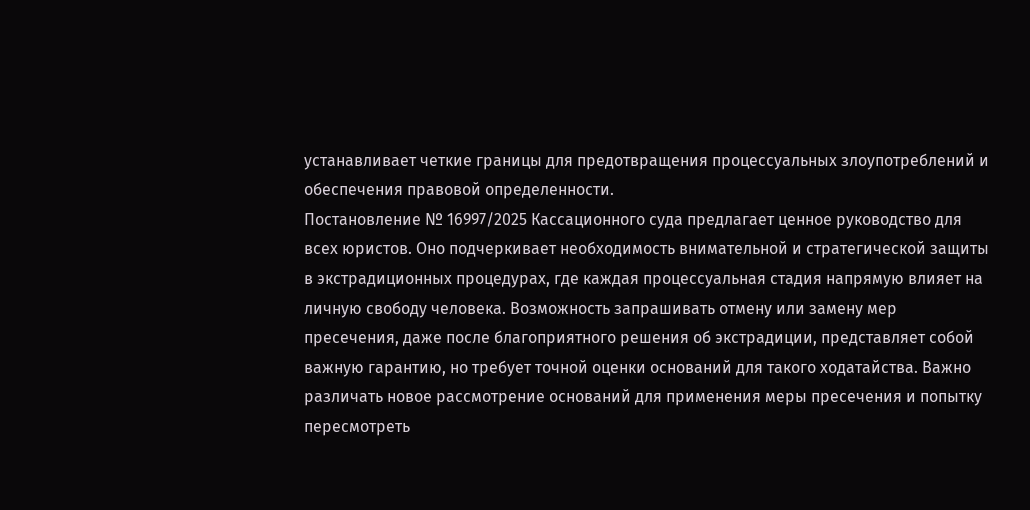устанавливает четкие границы для предотвращения процессуальных злоупотреблений и обеспечения правовой определенности.
Постановление № 16997/2025 Кассационного суда предлагает ценное руководство для всех юристов. Оно подчеркивает необходимость внимательной и стратегической защиты в экстрадиционных процедурах, где каждая процессуальная стадия напрямую влияет на личную свободу человека. Возможность запрашивать отмену или замену мер пресечения, даже после благоприятного решения об экстрадиции, представляет собой важную гарантию, но требует точной оценки оснований для такого ходатайства. Важно различать новое рассмотрение оснований для применения меры пресечения и попытку пересмотреть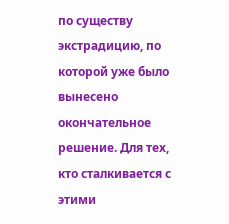по существу экстрадицию, по которой уже было вынесено окончательное решение. Для тех, кто сталкивается с этими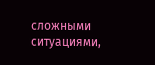сложными ситуациями,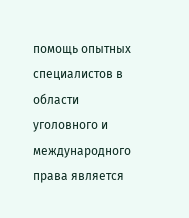помощь опытных специалистов в области уголовного и международного права является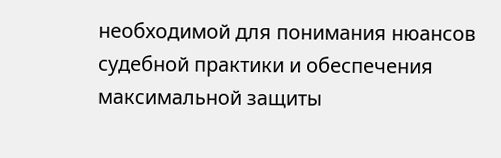необходимой для понимания нюансов судебной практики и обеспечения максимальной защиты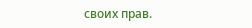своих прав.